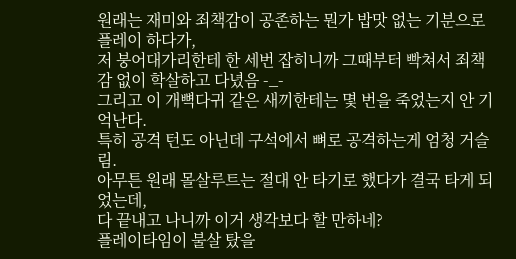원래는 재미와 죄책감이 공존하는 뭔가 밥맛 없는 기분으로 플레이 하다가,
저 붕어대가리한테 한 세번 잡히니까 그때부터 빡쳐서 죄책감 없이 학살하고 다녔음 -_-
그리고 이 개뼉다귀 같은 새끼한테는 몇 번을 죽었는지 안 기억난다.
특히 공격 턴도 아닌데 구석에서 뼈로 공격하는게 엄청 거슬림.
아무튼 원래 몰살루트는 절대 안 타기로 했다가 결국 타게 되었는데,
다 끝내고 나니까 이거 생각보다 할 만하네?
플레이타임이 불살 탔을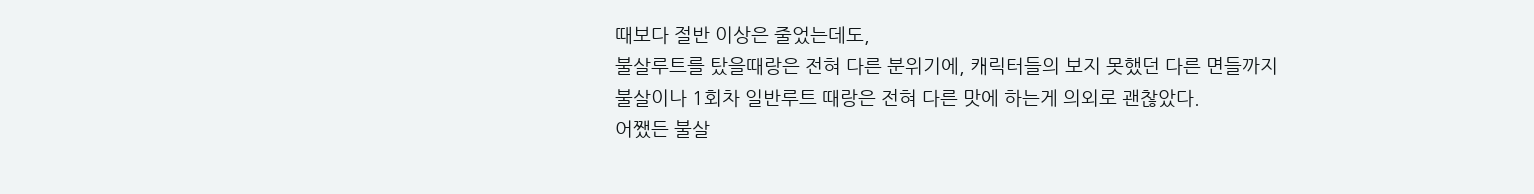때보다 절반 이상은 줄었는데도,
불살루트를 탔을때랑은 전혀 다른 분위기에, 캐릭터들의 보지 못했던 다른 면들까지
불살이나 1회차 일반루트 때랑은 전혀 다른 맛에 하는게 의외로 괜찮았다.
어쨌든 불살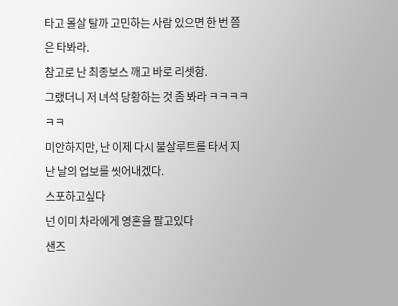타고 몰살 탈까 고민하는 사람 있으면 한 번 쯤은 타봐라.
참고로 난 최종보스 깨고 바로 리셋함.
그랬더니 저 녀석 당황하는 것 좀 봐라 ㅋㅋㅋㅋㅋㅋ
미안하지만, 난 이제 다시 불살루트를 타서 지난 날의 업보를 씻어내겠다.
스포하고싶다
넌 이미 차라에게 영혼을 팔고있다
샌즈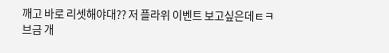깨고 바로 리셋해야대?? 저 플라위 이벤트 보고싶은데ㅌㅋ
브금 개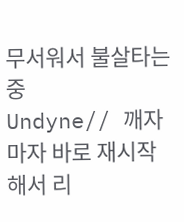무서워서 불살타는중
Undyne// 깨자마자 바로 재시작해서 리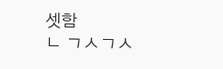셋함
ㄴ ㄱㅅㄱㅅ